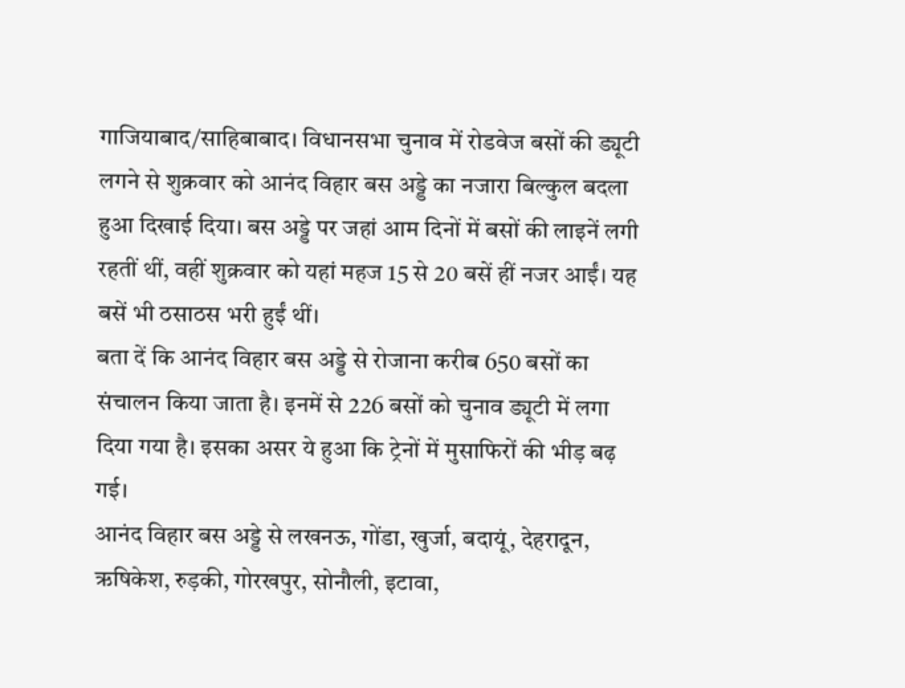गाजियाबाद/साहिबाबाद। विधानसभा चुनाव में रोडवेज बसों की ड्यूटी लगने से शुक्रवार को आनंद विहार बस अड्डे का नजारा बिल्कुल बदला हुआ दिखाई दिया। बस अड्डे पर जहां आम दिनों में बसों की लाइनें लगी रहतीं थीं, वहीं शुक्रवार को यहां महज 15 से 20 बसें हीं नजर आईं। यह बसें भी ठसाठस भरी हुईं थीं।
बता दें कि आनंद विहार बस अड्डे से रोजाना करीब 650 बसों का संचालन किया जाता है। इनमें से 226 बसों को चुनाव ड्यूटी में लगा दिया गया है। इसका असर ये हुआ कि ट्रेनों में मुसाफिरों की भीड़ बढ़ गई।
आनंद विहार बस अड्डे से लखनऊ, गोंडा, खुर्जा, बदायूं, देहरादून, ऋषिकेश, रुड़की, गोरखपुर, सोनौली, इटावा,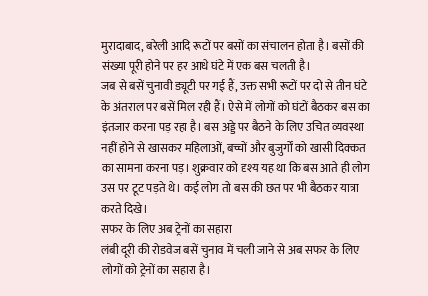मुरादाबाद, बरेली आदि रूटों पर बसों का संचालन होता है। बसों की संख्या पूरी होने पर हर आधे घंटे में एक बस चलती है।
जब से बसें चुनावी ड्यूटी पर गई हैं, उक्त सभी रूटों पर दो से तीन घंटे के अंतराल पर बसें मिल रही हैं। ऐसे में लोगों को घंटों बैठकर बस का इंतजार करना पड़ रहा है। बस अड्डे पर बैठने के लिए उचित व्यवस्था नहीं होने से खासकर महिलाओं, बच्चों और बुजुर्गों को खासी दिक्कत का सामना करना पड़। शुक्रवार को दृश्य यह था कि बस आते ही लोग उस पर टूट पड़ते थे। कई लोग तो बस की छत पर भी बैठकर यात्रा करते दिखे।
सफर के लिए अब ट्रेनों का सहारा
लंबी दूरी की रोडवेज बसें चुनाव में चली जाने से अब सफर के लिए लोगों को ट्रेनों का सहारा है।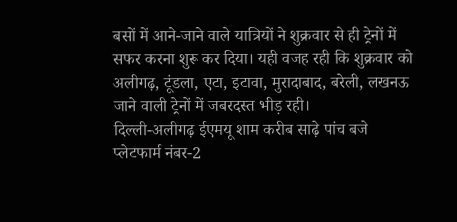बसों में आने-जाने वाले यात्रियों ने शुक्रवार से ही ट्रेनों में सफर करना शुरू कर दिया। यही वजह रही कि शुक्रवार को अलीगढ़, टूंडला, एटा, इटावा, मुरादाबाद, बरेली, लखनऊ जाने वाली ट्रेनों में जबरदस्त भीड़ रही।
दिल्ली-अलीगढ़ ईएमयू शाम करीब साढ़े पांच बजे प्लेटफार्म नंबर-2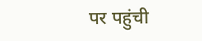पर पहुंची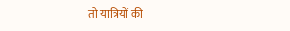तो यात्रियों की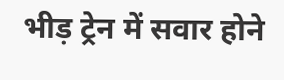भीड़ ट्रेन में सवार होने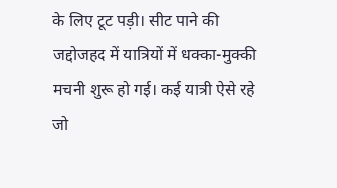के लिए टूट पड़ी। सीट पाने की जद्दोजहद में यात्रियों में धक्का-मुक्की मचनी शुरू हो गई। कई यात्री ऐसे रहे जो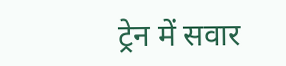ट्रेन में सवार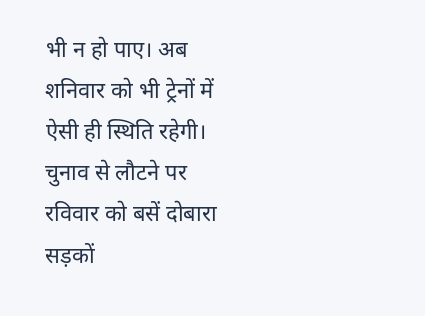भी न हो पाए। अब शनिवार को भी ट्रेनों में ऐसी ही स्थिति रहेगी। चुनाव से लौटने पर रविवार को बसें दोबारा सड़कों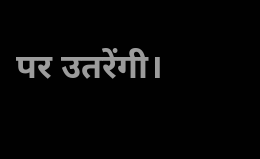पर उतरेंगी।